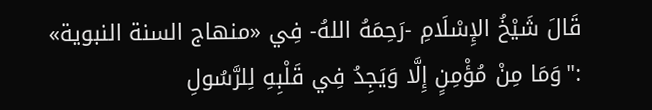قَالَ شَيْخُ الإِسْلَامِ -رَحِمَهُ اللهُ- فِي «منهاج السنة النبوية» :"وَمَا مِنْ مُؤْمِنٍ إِلَّا وَيَجِدُ فِي قَلْبِهِ لِلرَّسُولِ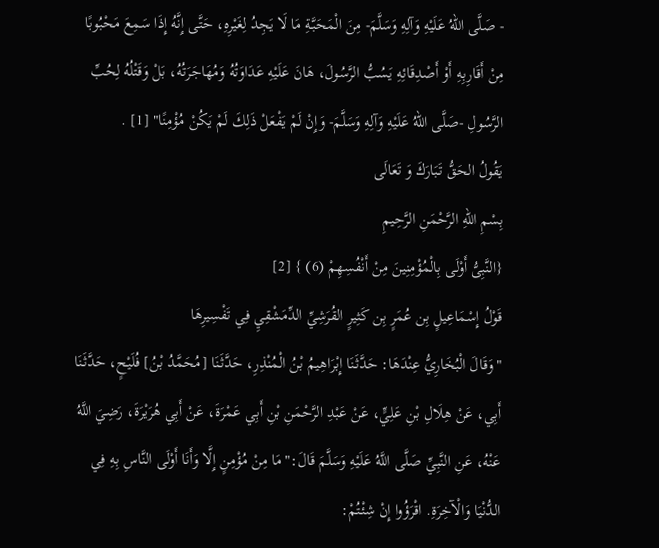- صَلَّى اللهُ عَلَيْهِ وَآلِهِ وَسَلَّمَ- مِنَ الْمَحَبَّةِ مَا لَا يَجِدُ لِغَيْرِهِ، حَتَّى إِنَّهُ إِذَا سَمِعَ مَحْبُوبًا مِنْ أَقَارِبِهِ أَوْ أَصْدِقَائِهِ يَسُبُّ الرَّسُولَ، هَانَ عَلَيْهِ عَدَاوَتُهُ وَمُهَاجَرَتُهُ، بَلْ وَقَتْلُهُ لِحُبِّ الرَّسُولِ -صَلَّى اللهُ عَلَيْهِ وَآلِهِ وَسَلَّمَ- وَإِنْ لَمْ يَفْعَلْ ذَلِكَ لَمْ يَكُنْ مُؤْمِنًا" [1] .
يَقُولُ الحَقُّ تَبَارَكَ وَ تَعَالَى
بِسْمِ اللهِ الرَّحْمَنِ الرَّحِيمِ
{النَّبِىُّ أَوْلَى بِالْمُؤْمِنِينَ مِنْ أَنْفُسِهِمْ (6) } [2]
قَوْلُ إِسْمَاعِيلٍ بِن عُمَرٍ بِن كَثِيرٍ القُرَشِيِّ الدِّمَشْقِيِ فِي تَفْسِيرِهَا
"وَقَالَ الْبُخَارِيُّ عِنْدَهَا: حَدَّثَنَا إِبْرَاهِيمُ بْنُ الْمُنْذِرِ، حَدَّثَنَا [مُحَمَّدُ بْنُ] فُلَيْحٍ، حَدَّثَنَا أَبِي، عَنْ هِلَالِ بْنِ عَلِيٍّ، عَنْ عَبْدِ الرَّحْمَنِ بْنِ أَبِي عَمْرَةَ، عَنْ أَبِي هُرَيْرَةَ، رَضِيَ اللَّهُ عَنْهُ، عَنِ النَّبِيِّ صَلَّى اللَّهُ عَلَيْهِ وَسَلَّمَ قَالَ:"مَا مِنْ مُؤْمِنٍ إِلَّا وَأَنَا أَوْلَى النَّاسِ بِهِ فِي الدُّنْيَا وَالْآخِرَةِ. اقْرَؤُوا إِنْ شِئْتُمْ: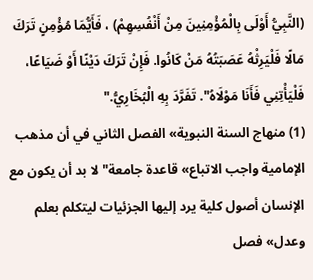(النَّبِيُّ أَوْلَى بِالْمُؤْمِنِينَ مِنْ أَنْفُسِهِمْ) ، فَأَيُّمَا مُؤْمِنٍ تَرَكَ مَالًا فَلْيَرِثْهُ عَصَبَتُهُ مَنْ كَانُوا. فَإِنْ تَرَكَ دَيْنًا أَوْ ضَيَاعًا، فَلْيَأْتِنِي فَأَنَا مَوْلَاهُ". تَفَرَّدَ بِهِ الْبُخَارِيُّ."
(1) منهاج السنة النبوية» الفصل الثاني في أن مذهب الإمامية واجب الاتباع» قاعدة جامعة"لا بد أن يكون مع الإنسان أصول كلية يرد إليها الجزئيات ليتكلم بعلم وعدل» فصل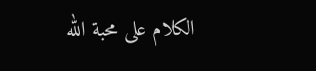الكلام على محبة الله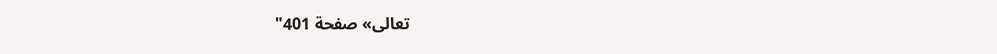تعالى» صفحة 401"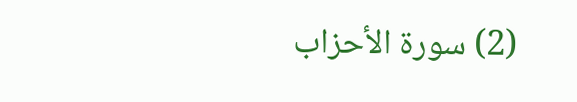(2) سورة الأحزاب